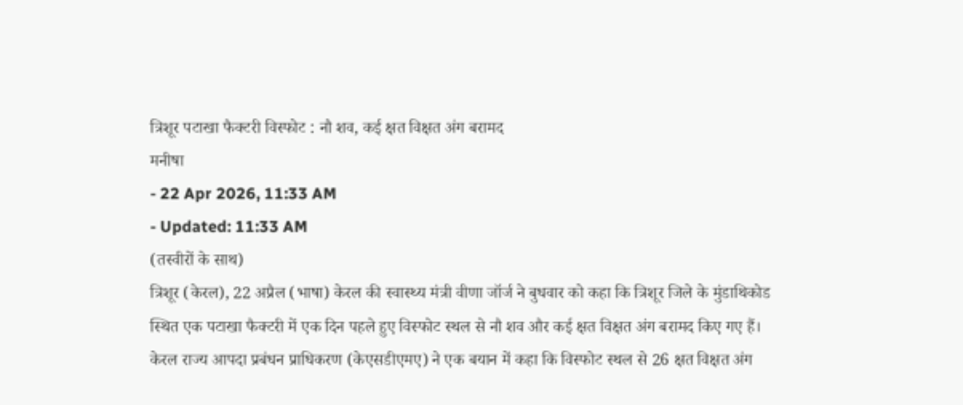त्रिशूर पटाखा फैक्टरी विस्फोट : नौ शव, कई क्षत विक्षत अंग बरामद
मनीषा
- 22 Apr 2026, 11:33 AM
- Updated: 11:33 AM
(तस्वीरों के साथ)
त्रिशूर (केरल), 22 अप्रैल (भाषा) केरल की स्वास्थ्य मंत्री वीणा जॉर्ज ने बुधवार को कहा कि त्रिशूर जिले के मुंडाथिकोड स्थित एक पटाखा फैक्टरी में एक दिन पहले हुए विस्फोट स्थल से नौ शव और कई क्षत विक्षत अंग बरामद किए गए हैं।
केरल राज्य आपदा प्रबंधन प्राधिकरण (केएसडीएमए) ने एक बयान में कहा कि विस्फोट स्थल से 26 क्षत विक्षत अंग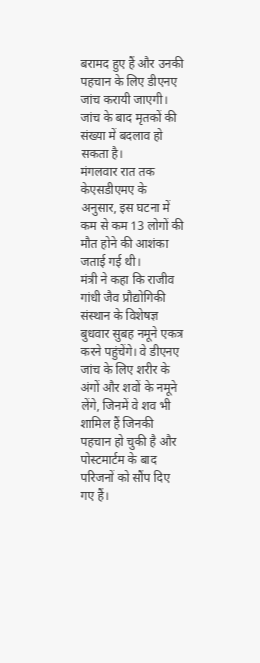बरामद हुए हैं और उनकी पहचान के लिए डीएनए जांच करायी जाएगी। जांच के बाद मृतकों की संख्या में बदलाव हो सकता है।
मंगलवार रात तक केएसडीएमए के अनुसार, इस घटना में कम से कम 13 लोगों की मौत होने की आशंका जताई गई थी।
मंत्री ने कहा कि राजीव गांधी जैव प्रौद्योगिकी संस्थान के विशेषज्ञ बुधवार सुबह नमूने एकत्र करने पहुंचेंगे। वे डीएनए जांच के लिए शरीर के अंगों और शवों के नमूने लेंगे, जिनमें वे शव भी शामिल हैं जिनकी पहचान हो चुकी है और पोस्टमार्टम के बाद परिजनों को सौंप दिए गए हैं।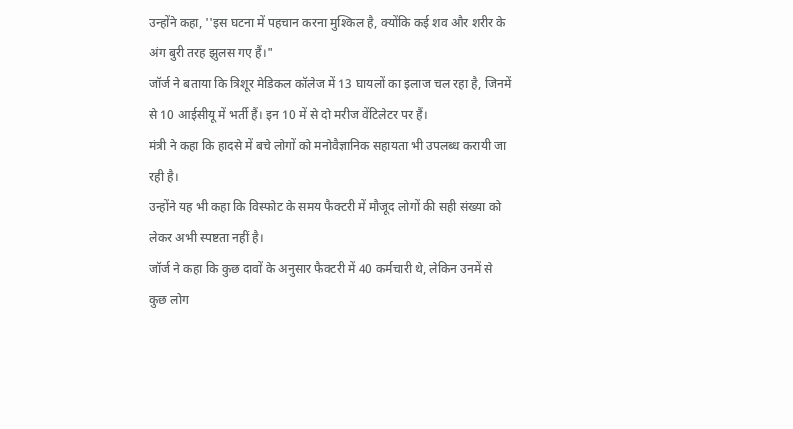उन्होंने कहा, ''इस घटना में पहचान करना मुश्किल है, क्योंकि कई शव और शरीर के अंग बुरी तरह झुलस गए हैं।"
जॉर्ज ने बताया कि त्रिशूर मेडिकल कॉलेज में 13 घायलों का इलाज चल रहा है, जिनमें से 10 आईसीयू में भर्ती हैं। इन 10 में से दो मरीज वेंटिलेटर पर हैं।
मंत्री ने कहा कि हादसे में बचे लोगों को मनोवैज्ञानिक सहायता भी उपलब्ध करायी जा रही है।
उन्होंने यह भी कहा कि विस्फोट के समय फैक्टरी में मौजूद लोगों की सही संख्या को लेकर अभी स्पष्टता नहीं है।
जॉर्ज ने कहा कि कुछ दावों के अनुसार फैक्टरी में 40 कर्मचारी थे, लेकिन उनमें से कुछ लोग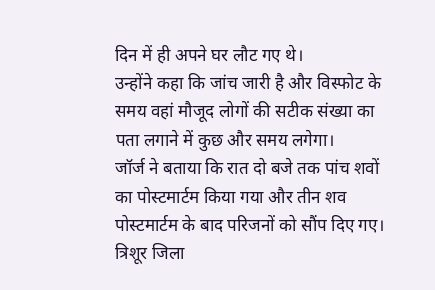दिन में ही अपने घर लौट गए थे।
उन्होंने कहा कि जांच जारी है और विस्फोट के समय वहां मौजूद लोगों की सटीक संख्या का पता लगाने में कुछ और समय लगेगा।
जॉर्ज ने बताया कि रात दो बजे तक पांच शवों का पोस्टमार्टम किया गया और तीन शव पोस्टमार्टम के बाद परिजनों को सौंप दिए गए।
त्रिशूर जिला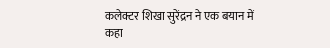कलेक्टर शिखा सुरेंद्रन ने एक बयान में कहा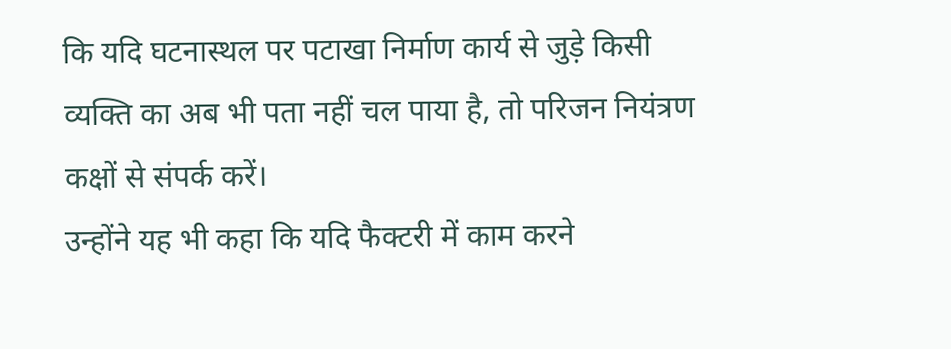कि यदि घटनास्थल पर पटाखा निर्माण कार्य से जुड़े किसी व्यक्ति का अब भी पता नहीं चल पाया है, तो परिजन नियंत्रण कक्षों से संपर्क करें।
उन्होंने यह भी कहा कि यदि फैक्टरी में काम करने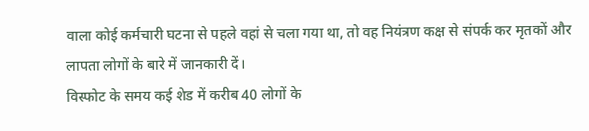वाला कोई कर्मचारी घटना से पहले वहां से चला गया था, तो वह नियंत्रण कक्ष से संपर्क कर मृतकों और लापता लोगों के बारे में जानकारी दें।
विस्फोट के समय कई शेड में करीब 40 लोगों के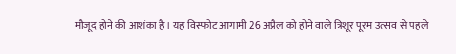मौजूद होने की आशंका है। यह विस्फोट आगामी 26 अप्रैल को होने वाले त्रिशूर पूरम उत्सव से पहले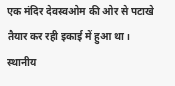एक मंदिर देवस्वओम की ओर से पटाखे तैयार कर रही इकाई में हुआ था।
स्थानीय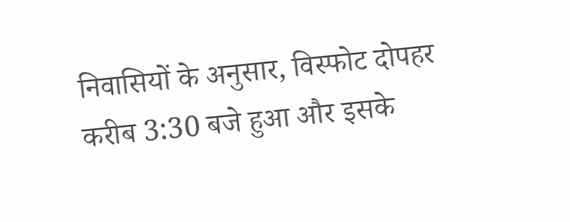निवासियों के अनुसार, विस्फोट दोपहर करीब 3:30 बजे हुआ और इसके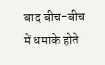बाद बीच-बीच में धमाके होते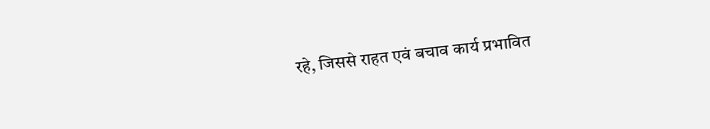रहे, जिससे राहत एवं बचाव कार्य प्रभावित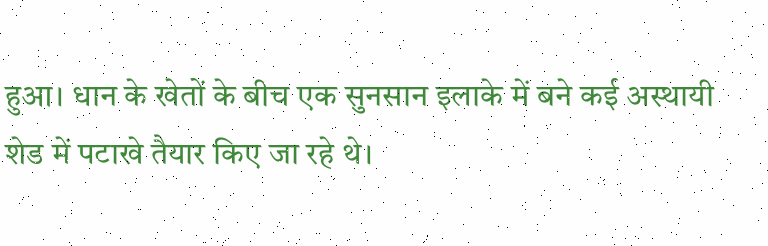हुआ। धान के खेतों के बीच एक सुनसान इलाके में बने कई अस्थायी शेड में पटाखे तैयार किए जा रहे थे।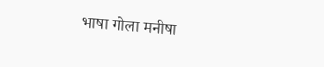भाषा गोला मनीषा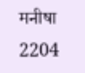मनीषा
2204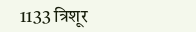1133 त्रिशूर